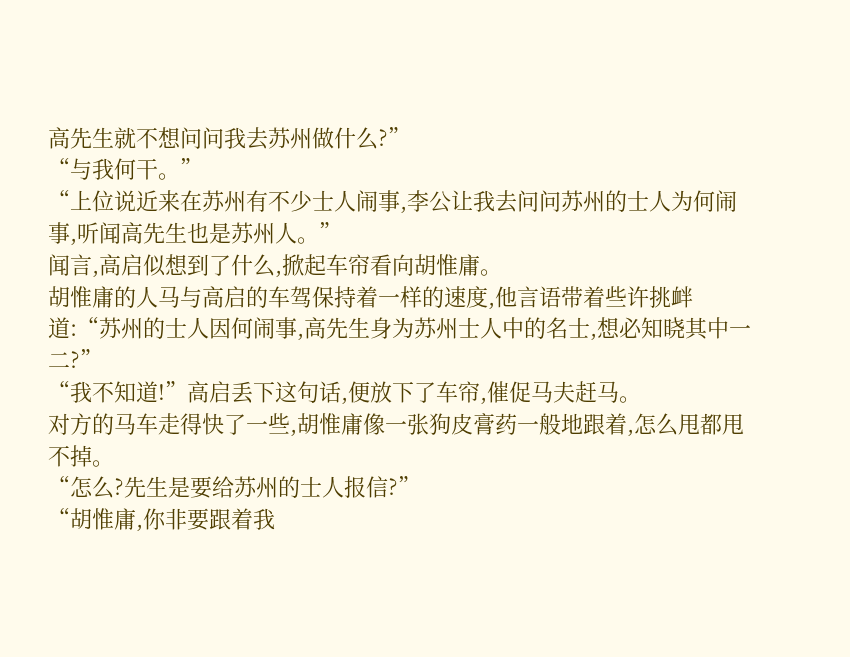高先生就不想问问我去苏州做什么?”
“与我何干。”
“上位说近来在苏州有不少士人闹事,李公让我去问问苏州的士人为何闹事,听闻高先生也是苏州人。”
闻言,高启似想到了什么,掀起车帘看向胡惟庸。
胡惟庸的人马与高启的车驾保持着一样的速度,他言语带着些许挑衅道:“苏州的士人因何闹事,高先生身为苏州士人中的名士,想必知晓其中一二?”
“我不知道!”高启丢下这句话,便放下了车帘,催促马夫赶马。
对方的马车走得快了一些,胡惟庸像一张狗皮膏药一般地跟着,怎么甩都甩不掉。
“怎么?先生是要给苏州的士人报信?”
“胡惟庸,你非要跟着我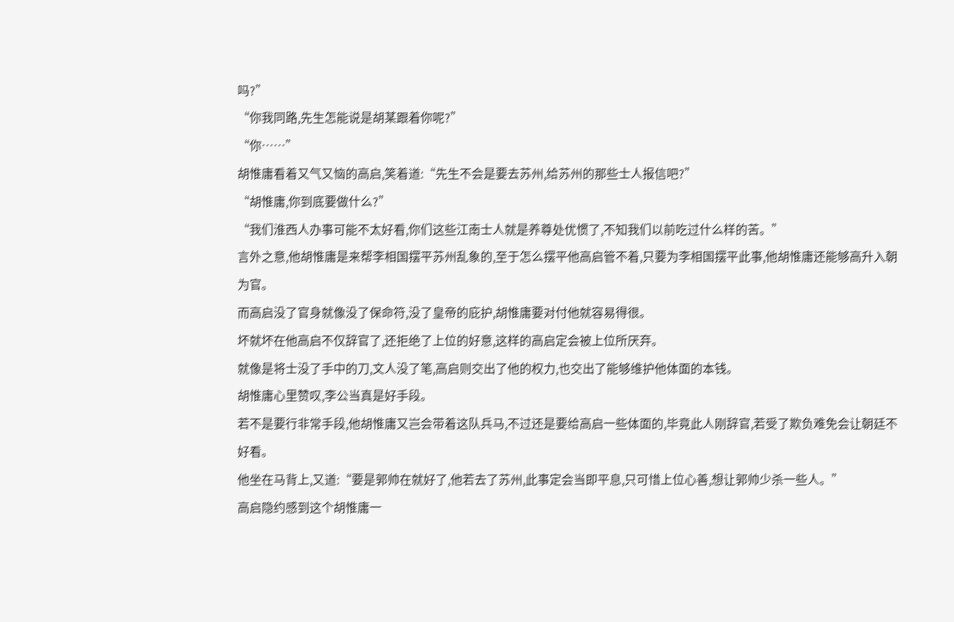吗?”
“你我同路,先生怎能说是胡某跟着你呢?”
“你……”
胡惟庸看着又气又恼的高启,笑着道:“先生不会是要去苏州,给苏州的那些士人报信吧?”
“胡惟庸,你到底要做什么?”
“我们淮西人办事可能不太好看,你们这些江南士人就是养尊处优惯了,不知我们以前吃过什么样的苦。”
言外之意,他胡惟庸是来帮李相国摆平苏州乱象的,至于怎么摆平他高启管不着,只要为李相国摆平此事,他胡惟庸还能够高升入朝为官。
而高启没了官身就像没了保命符,没了皇帝的庇护,胡惟庸要对付他就容易得很。
坏就坏在他高启不仅辞官了,还拒绝了上位的好意,这样的高启定会被上位所厌弃。
就像是将士没了手中的刀,文人没了笔,高启则交出了他的权力,也交出了能够维护他体面的本钱。
胡惟庸心里赞叹,李公当真是好手段。
若不是要行非常手段,他胡惟庸又岂会带着这队兵马,不过还是要给高启一些体面的,毕竟此人刚辞官,若受了欺负难免会让朝廷不好看。
他坐在马背上,又道:“要是郭帅在就好了,他若去了苏州,此事定会当即平息,只可惜上位心善,想让郭帅少杀一些人。”
高启隐约感到这个胡惟庸一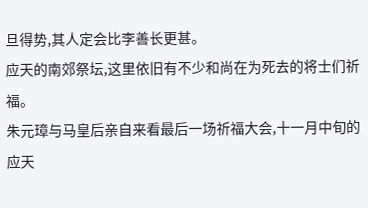旦得势,其人定会比李善长更甚。
应天的南郊祭坛,这里依旧有不少和尚在为死去的将士们祈福。
朱元璋与马皇后亲自来看最后一场祈福大会,十一月中旬的应天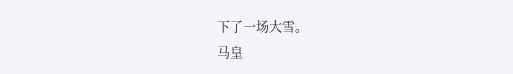下了一场大雪。
马皇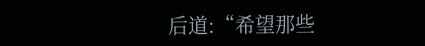后道:“希望那些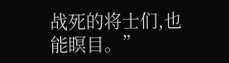战死的将士们,也能瞑目。”